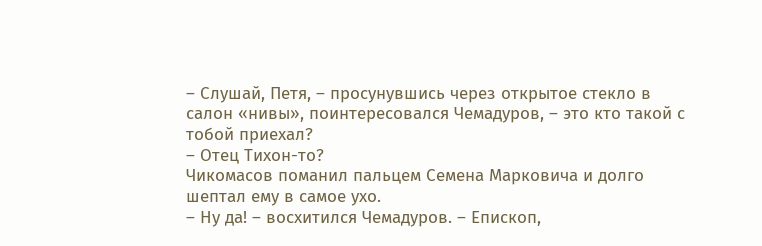– Слушай, Петя, – просунувшись через открытое стекло в салон «нивы», поинтересовался Чемадуров, – это кто такой с тобой приехал?
– Отец Тихон-то?
Чикомасов поманил пальцем Семена Марковича и долго шептал ему в самое ухо.
– Ну да! – восхитился Чемадуров. – Епископ,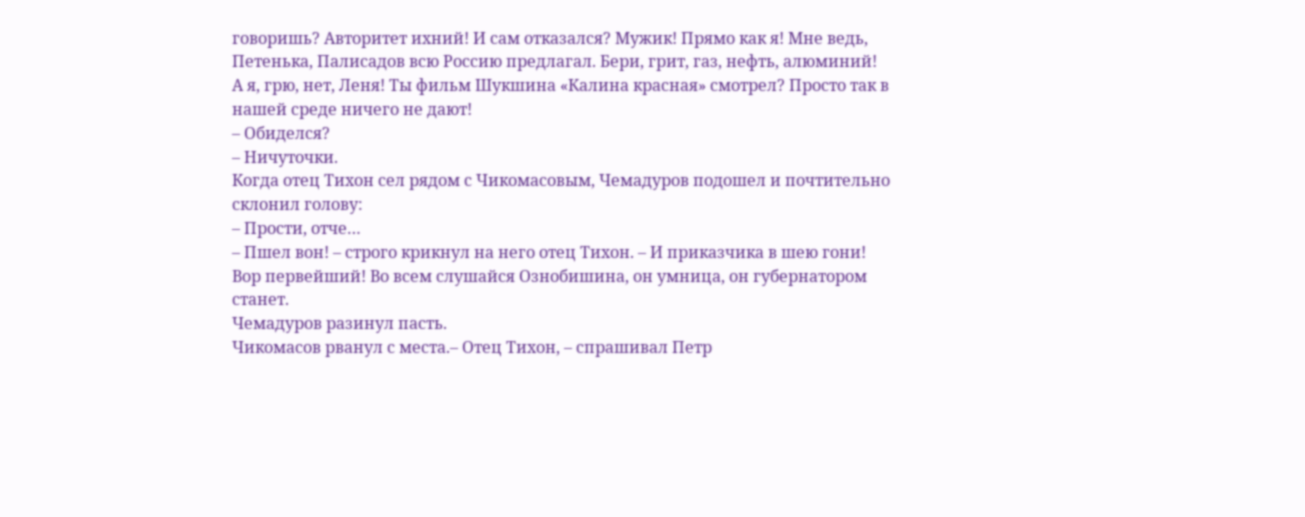говоришь? Авторитет ихний! И сам отказался? Мужик! Прямо как я! Мне ведь, Петенька, Палисадов всю Россию предлагал. Бери, грит, газ, нефть, алюминий! А я, грю, нет, Леня! Ты фильм Шукшина «Калина красная» смотрел? Просто так в нашей среде ничего не дают!
– Обиделся?
– Ничуточки.
Когда отец Тихон сел рядом с Чикомасовым, Чемадуров подошел и почтительно склонил голову:
– Прости, отче…
– Пшел вон! – строго крикнул на него отец Тихон. – И приказчика в шею гони! Вор первейший! Во всем слушайся Ознобишина, он умница, он губернатором станет.
Чемадуров разинул пасть.
Чикомасов рванул с места.– Отец Тихон, – спрашивал Петр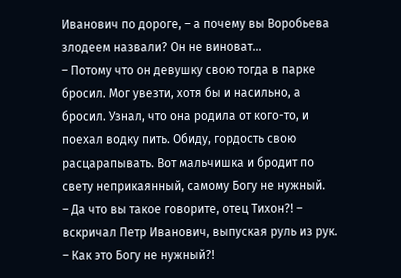Иванович по дороге, – а почему вы Воробьева злодеем назвали? Он не виноват…
– Потому что он девушку свою тогда в парке бросил. Мог увезти, хотя бы и насильно, а бросил. Узнал, что она родила от кого-то, и поехал водку пить. Обиду, гордость свою расцарапывать. Вот мальчишка и бродит по свету неприкаянный, самому Богу не нужный.
– Да что вы такое говорите, отец Тихон?! – вскричал Петр Иванович, выпуская руль из рук. – Как это Богу не нужный?!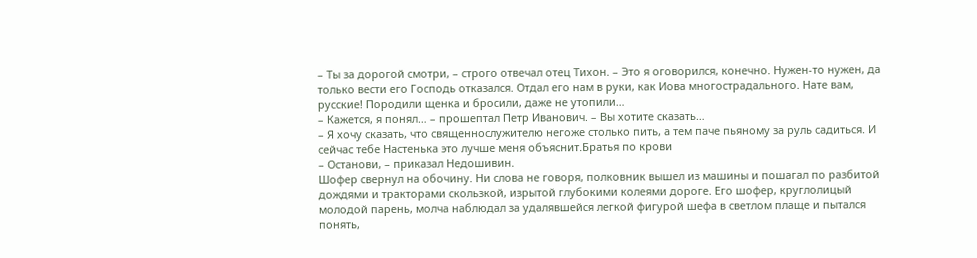– Ты за дорогой смотри, – строго отвечал отец Тихон. – Это я оговорился, конечно. Нужен-то нужен, да только вести его Господь отказался. Отдал его нам в руки, как Иова многострадального. Нате вам, русские! Породили щенка и бросили, даже не утопили…
– Кажется, я понял… – прошептал Петр Иванович. – Вы хотите сказать…
– Я хочу сказать, что священнослужителю негоже столько пить, а тем паче пьяному за руль садиться. И сейчас тебе Настенька это лучше меня объяснит.Братья по крови
– Останови, – приказал Недошивин.
Шофер свернул на обочину. Ни слова не говоря, полковник вышел из машины и пошагал по разбитой дождями и тракторами скользкой, изрытой глубокими колеями дороге. Его шофер, круглолицый молодой парень, молча наблюдал за удалявшейся легкой фигурой шефа в светлом плаще и пытался понять,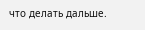что делать дальше.